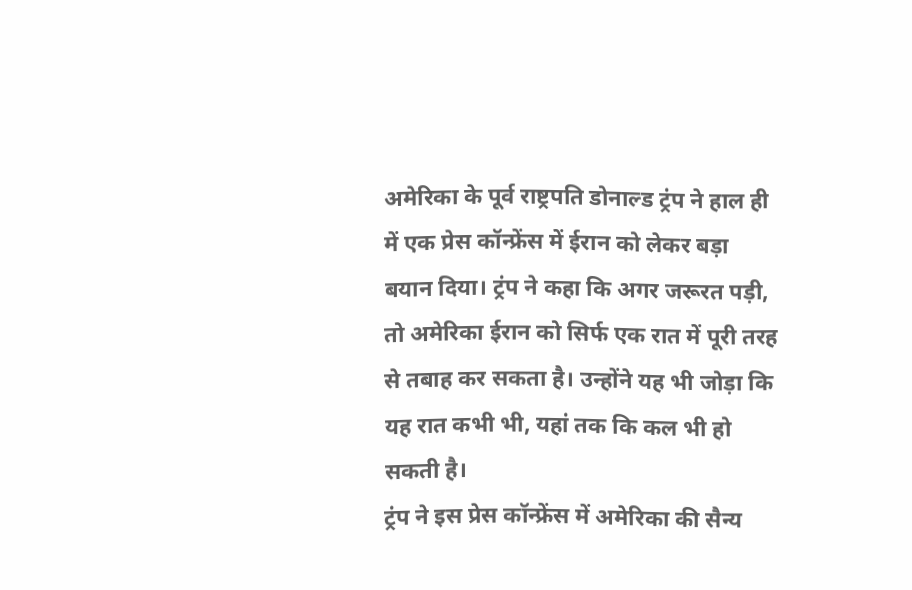अमेरिका के पूर्व राष्ट्रपति डोनाल्ड ट्रंप ने हाल ही में एक प्रेस कॉन्फ्रेंस में ईरान को लेकर बड़ा बयान दिया। ट्रंप ने कहा कि अगर जरूरत पड़ी, तो अमेरिका ईरान को सिर्फ एक रात में पूरी तरह से तबाह कर सकता है। उन्होंने यह भी जोड़ा कि यह रात कभी भी, यहां तक कि कल भी हो सकती है।
ट्रंप ने इस प्रेस कॉन्फ्रेंस में अमेरिका की सैन्य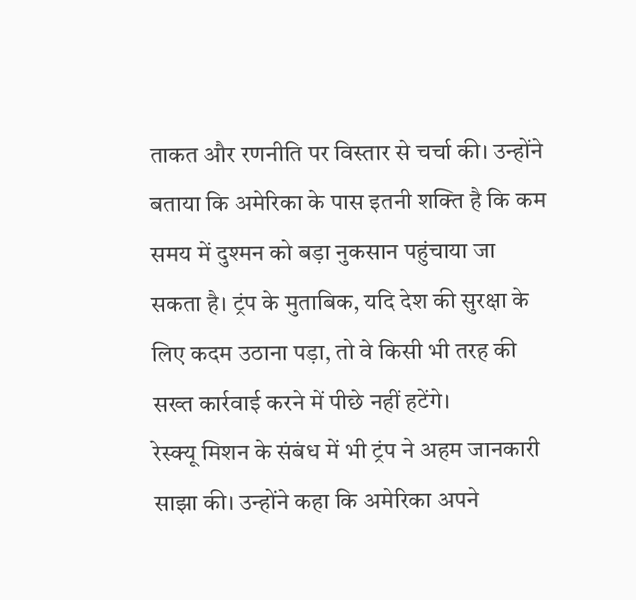ताकत और रणनीति पर विस्तार से चर्चा की। उन्होंने बताया कि अमेरिका के पास इतनी शक्ति है कि कम समय में दुश्मन को बड़ा नुकसान पहुंचाया जा सकता है। ट्रंप के मुताबिक, यदि देश की सुरक्षा के लिए कदम उठाना पड़ा, तो वे किसी भी तरह की सख्त कार्रवाई करने में पीछे नहीं हटेंगे।
रेस्क्यू मिशन के संबंध में भी ट्रंप ने अहम जानकारी साझा की। उन्होंने कहा कि अमेरिका अपने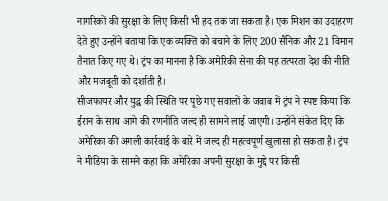नागरिकों की सुरक्षा के लिए किसी भी हद तक जा सकता है। एक मिशन का उदाहरण देते हुए उन्होंने बताया कि एक व्यक्ति को बचाने के लिए 200 सैनिक और 21 विमान तैनात किए गए थे। ट्रंप का मानना है कि अमेरिकी सेना की यह तत्परता देश की नीति और मजबूती को दर्शाती है।
सीजफायर और युद्ध की स्थिति पर पूछे गए सवालों के जवाब में ट्रंप ने स्पष्ट किया कि ईरान के साथ आगे की रणनीति जल्द ही सामने लाई जाएगी। उन्होंने संकेत दिए कि अमेरिका की अगली कार्रवाई के बारे में जल्द ही महत्वपूर्ण खुलासा हो सकता है। ट्रंप ने मीडिया के सामने कहा कि अमेरिका अपनी सुरक्षा के मुद्दे पर किसी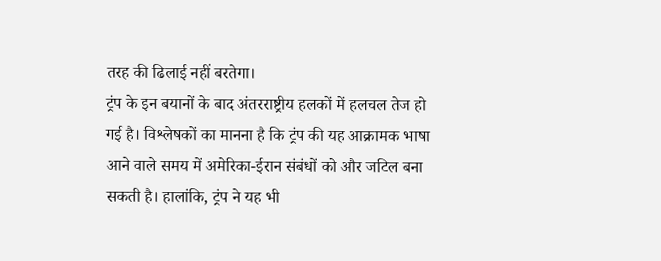तरह की ढिलाई नहीं बरतेगा।
ट्रंप के इन बयानों के बाद अंतरराष्ट्रीय हलकों में हलचल तेज हो गई है। विश्लेषकों का मानना है कि ट्रंप की यह आक्रामक भाषा आने वाले समय में अमेरिका-ईरान संबंधों को और जटिल बना सकती है। हालांकि, ट्रंप ने यह भी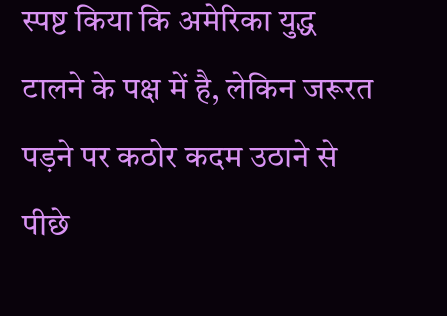स्पष्ट किया कि अमेरिका युद्ध टालने के पक्ष में है, लेकिन जरूरत पड़ने पर कठोर कदम उठाने से पीछे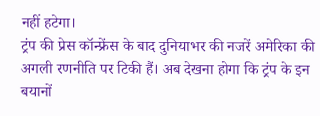नहीं हटेगा।
ट्रंप की प्रेस कॉन्फ्रेंस के बाद दुनियाभर की नजरें अमेरिका की अगली रणनीति पर टिकी हैं। अब देखना होगा कि ट्रंप के इन बयानों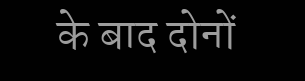के बाद दोनों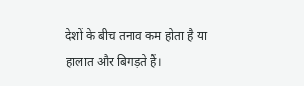देशों के बीच तनाव कम होता है या हालात और बिगड़ते हैं।